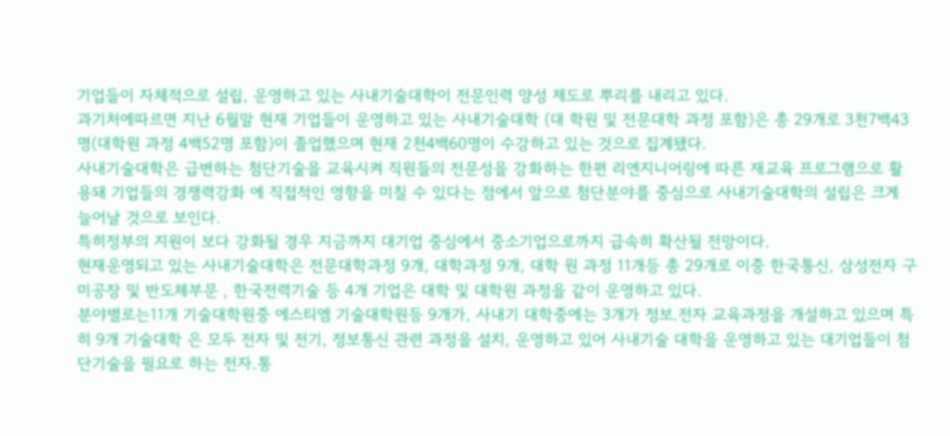기업들이 자체적으로 설립, 운영하고 있는 사내기술대학이 전문인력 양성 제도로 뿌리를 내리고 있다.
과기처에따르면 지난 6월말 현재 기업들이 운영하고 있는 사내기술대학 (대 학원 및 전문대학 과정 포함)은 총 29개로 3천7백43명(대학원 과정 4백52명 포함)이 졸업했으며 현재 2천4백60명이 수강하고 있는 것으로 집계됐다.
사내기술대학은 급변하는 첨단기술을 교육시켜 직원들의 전문성을 강화하는 한편 리엔지니어링에 따른 재교육 프로그램으로 활용돼 기업들의 경쟁력강화 에 직접적인 영향을 미칠 수 있다는 점에서 앞으로 첨단분야를 중심으로 사내기술대학의 설립은 크게 늘어날 것으로 보인다.
특히정부의 지원이 보다 강화될 경우 지금까지 대기업 중심에서 중소기업으로까지 급속히 확산될 전망이다.
현재운영되고 있는 사내기술대학은 전문대학과정 9개, 대학과정 9개, 대학 원 과정 11개등 총 29개로 이중 한국통신, 삼성전자 구미공장 및 반도체부문 , 한국전력기술 등 4개 기업은 대학 및 대학원 과정을 같이 운영하고 있다.
분야별로는11개 기술대학원중 에스티엠 기술대학원등 9개가, 사내기 대학중에는 3개가 정보.전자 교육과정을 개설하고 있으며 특히 9개 기술대학 은 모두 전자 및 전기, 정보통신 관련 과정을 설치, 운영하고 있어 사내기술 대학을 운영하고 있는 대기업들이 첨단기술을 필요로 하는 전자.통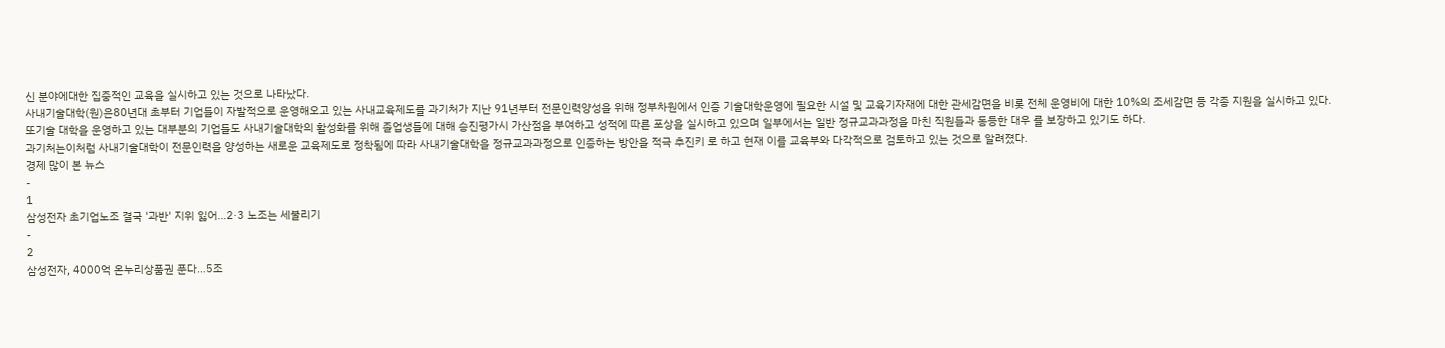신 분야에대한 집중적인 교육을 실시하고 있는 것으로 나타났다.
사내기술대학(원)은80년대 초부터 기업들이 자발적으로 운영해오고 있는 사내교육제도를 과기처가 지난 91년부터 전문인력양성을 위해 정부차원에서 인증 기술대학운영에 필요한 시설 및 교육기자재에 대한 관세감면을 비롯 전체 운영비에 대한 10%의 조세감면 등 각종 지원을 실시하고 있다.
또기술 대학을 운영하고 있는 대부분의 기업들도 사내기술대학의 활성화를 위해 졸업생들에 대해 승진평가시 가산점을 부여하고 성적에 따른 포상을 실시하고 있으며 일부에서는 일반 정규교과과정을 마친 직원들과 동등한 대우 를 보장하고 있기도 하다.
과기처는이처럼 사내기술대학이 전문인력을 양성하는 새로운 교육제도로 정착됨에 따라 사내기술대학을 정규교과과정으로 인증하는 방안을 적극 추진키 로 하고 현재 이를 교육부와 다각적으로 검토하고 있는 것으로 알려졌다.
경제 많이 본 뉴스
-
1
삼성전자 초기업노조 결국 '과반' 지위 잃어…2·3 노조는 세불리기
-
2
삼성전자, 4000억 온누리상품권 푼다…5조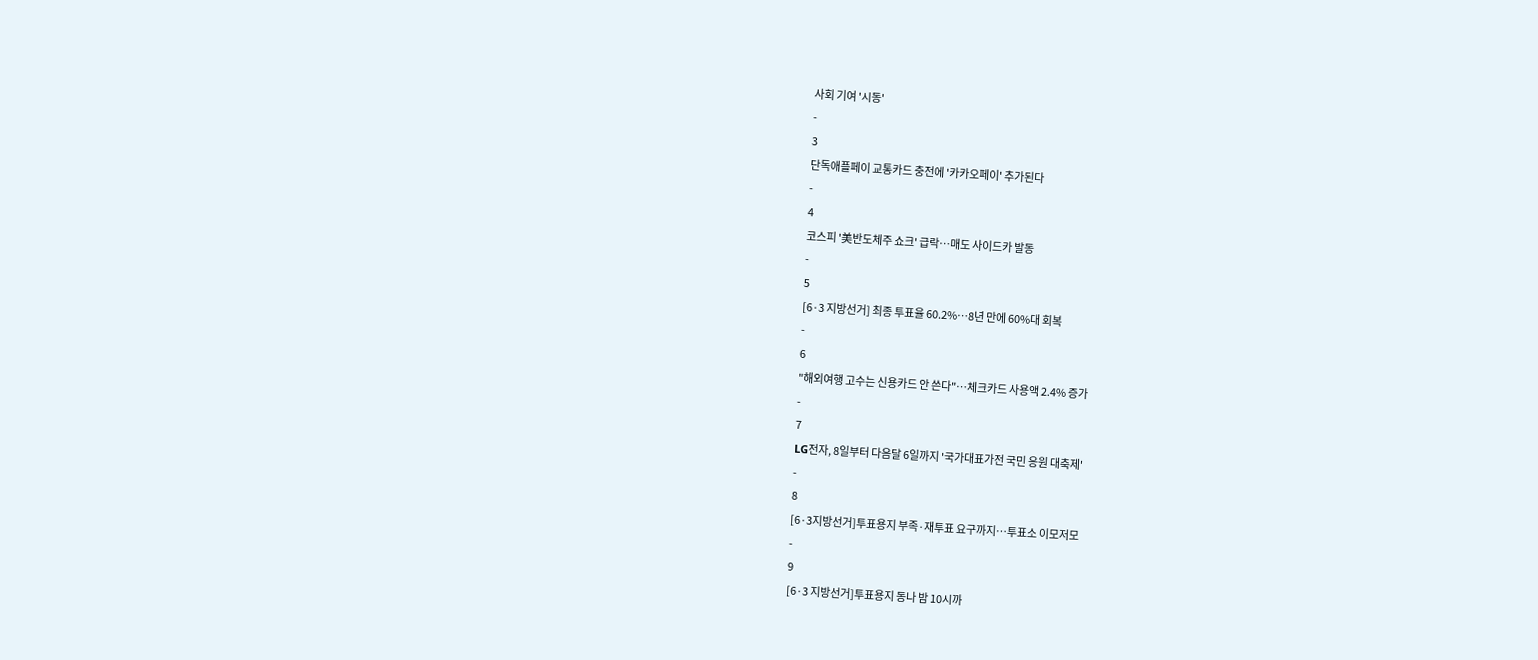사회 기여 '시동'
-
3
단독애플페이 교통카드 충전에 '카카오페이' 추가된다
-
4
코스피 '美반도체주 쇼크' 급락…매도 사이드카 발동
-
5
[6·3 지방선거] 최종 투표율 60.2%…8년 만에 60%대 회복
-
6
"해외여행 고수는 신용카드 안 쓴다"…체크카드 사용액 2.4% 증가
-
7
LG전자, 8일부터 다음달 6일까지 '국가대표가전 국민 응원 대축제'
-
8
[6·3지방선거]투표용지 부족·재투표 요구까지…투표소 이모저모
-
9
[6·3 지방선거]투표용지 동나 밤 10시까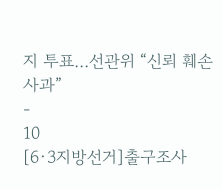지 투표…선관위 “신뢰 훼손 사과”
-
10
[6·3지방선거]출구조사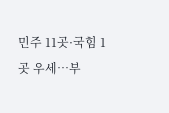민주 11곳·국힘 1곳 우세…부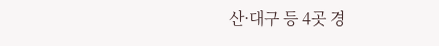산·대구 등 4곳 경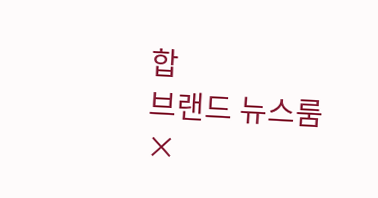합
브랜드 뉴스룸
×